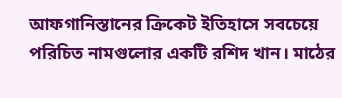আফগানিস্তানের ক্রিকেট ইতিহাসে সবচেয়ে পরিচিত নামগুলোর একটি রশিদ খান। মাঠের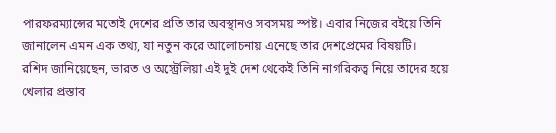পারফরম্যান্সের মতোই দেশের প্রতি তার অবস্থানও সবসময় স্পষ্ট। এবার নিজের বইয়ে তিনি জানালেন এমন এক তথ্য, যা নতুন করে আলোচনায় এনেছে তার দেশপ্রেমের বিষয়টি।
রশিদ জানিয়েছেন, ভারত ও অস্ট্রেলিয়া এই দুই দেশ থেকেই তিনি নাগরিকত্ব নিয়ে তাদের হয়ে খেলার প্রস্তাব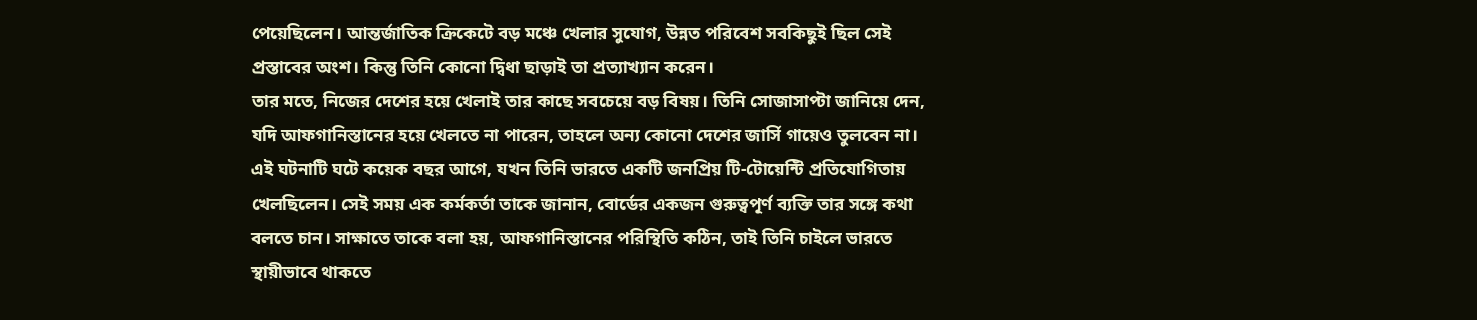পেয়েছিলেন। আন্তর্জাতিক ক্রিকেটে বড় মঞ্চে খেলার সুযোগ, উন্নত পরিবেশ সবকিছুই ছিল সেই প্রস্তাবের অংশ। কিন্তু তিনি কোনো দ্বিধা ছাড়াই তা প্রত্যাখ্যান করেন।
তার মতে, নিজের দেশের হয়ে খেলাই তার কাছে সবচেয়ে বড় বিষয়। তিনি সোজাসাপ্টা জানিয়ে দেন, যদি আফগানিস্তানের হয়ে খেলতে না পারেন, তাহলে অন্য কোনো দেশের জার্সি গায়েও তুলবেন না।
এই ঘটনাটি ঘটে কয়েক বছর আগে, যখন তিনি ভারতে একটি জনপ্রিয় টি-টোয়েন্টি প্রতিযোগিতায় খেলছিলেন। সেই সময় এক কর্মকর্তা তাকে জানান, বোর্ডের একজন গুরুত্বপূর্ণ ব্যক্তি তার সঙ্গে কথা বলতে চান। সাক্ষাতে তাকে বলা হয়, আফগানিস্তানের পরিস্থিতি কঠিন, তাই তিনি চাইলে ভারতে স্থায়ীভাবে থাকতে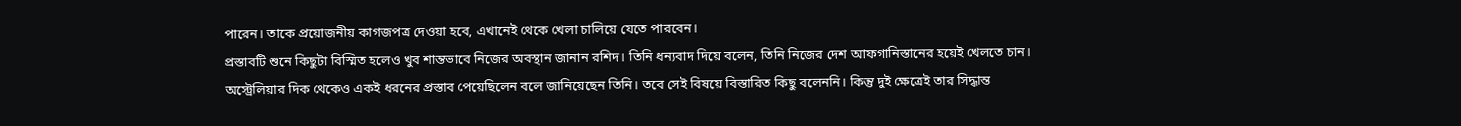পারেন। তাকে প্রয়োজনীয় কাগজপত্র দেওয়া হবে, এখানেই থেকে খেলা চালিয়ে যেতে পারবেন।
প্রস্তাবটি শুনে কিছুটা বিস্মিত হলেও খুব শান্তভাবে নিজের অবস্থান জানান রশিদ। তিনি ধন্যবাদ দিয়ে বলেন, তিনি নিজের দেশ আফগানিস্তানের হয়েই খেলতে চান।
অস্ট্রেলিয়ার দিক থেকেও একই ধরনের প্রস্তাব পেয়েছিলেন বলে জানিয়েছেন তিনি। তবে সেই বিষয়ে বিস্তারিত কিছু বলেননি। কিন্তু দুই ক্ষেত্রেই তার সিদ্ধান্ত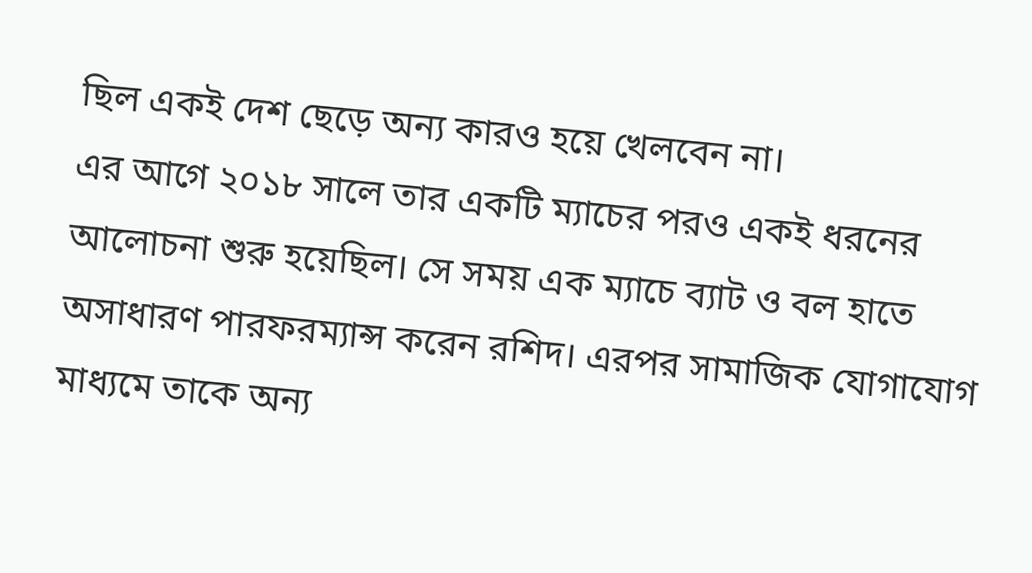ছিল একই দেশ ছেড়ে অন্য কারও হয়ে খেলবেন না।
এর আগে ২০১৮ সালে তার একটি ম্যাচের পরও একই ধরনের আলোচনা শুরু হয়েছিল। সে সময় এক ম্যাচে ব্যাট ও বল হাতে অসাধারণ পারফরম্যান্স করেন রশিদ। এরপর সামাজিক যোগাযোগ মাধ্যমে তাকে অন্য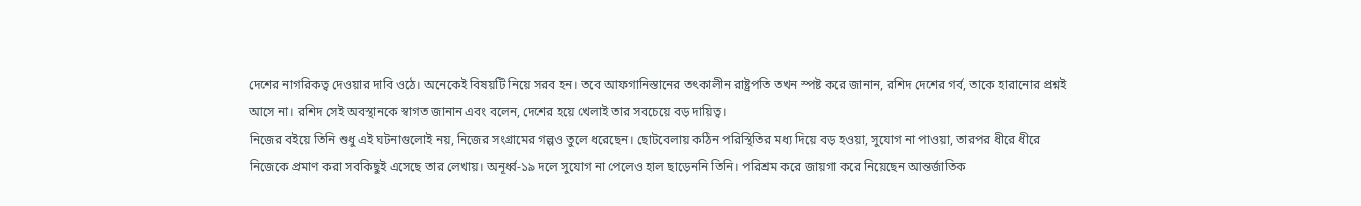দেশের নাগরিকত্ব দেওয়ার দাবি ওঠে। অনেকেই বিষয়টি নিয়ে সরব হন। তবে আফগানিস্তানের তৎকালীন রাষ্ট্রপতি তখন স্পষ্ট করে জানান, রশিদ দেশের গর্ব, তাকে হারানোর প্রশ্নই আসে না। রশিদ সেই অবস্থানকে স্বাগত জানান এবং বলেন, দেশের হয়ে খেলাই তার সবচেয়ে বড় দায়িত্ব।
নিজের বইয়ে তিনি শুধু এই ঘটনাগুলোই নয়, নিজের সংগ্রামের গল্পও তুলে ধরেছেন। ছোটবেলায় কঠিন পরিস্থিতির মধ্য দিয়ে বড় হওয়া, সুযোগ না পাওয়া, তারপর ধীরে ধীরে নিজেকে প্রমাণ করা সবকিছুই এসেছে তার লেখায়। অনূর্ধ্ব-১৯ দলে সুযোগ না পেলেও হাল ছাড়েননি তিনি। পরিশ্রম করে জায়গা করে নিয়েছেন আন্তর্জাতিক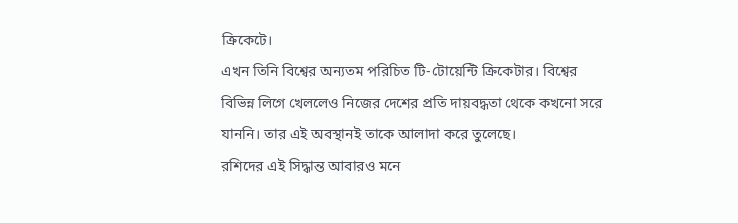ক্রিকেটে।
এখন তিনি বিশ্বের অন্যতম পরিচিত টি-টোয়েন্টি ক্রিকেটার। বিশ্বের বিভিন্ন লিগে খেললেও নিজের দেশের প্রতি দায়বদ্ধতা থেকে কখনো সরে যাননি। তার এই অবস্থানই তাকে আলাদা করে তুলেছে।
রশিদের এই সিদ্ধান্ত আবারও মনে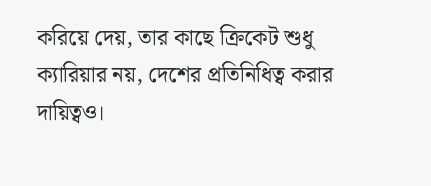করিয়ে দেয়, তার কাছে ক্রিকেট শুধু ক্যারিয়ার নয়, দেশের প্রতিনিধিত্ব করার দায়িত্বও।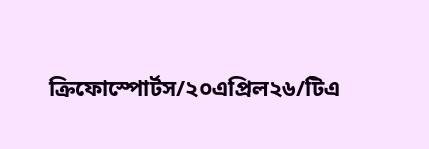ক্রিফোস্পোর্টস/২০এপ্রিল২৬/টিএ